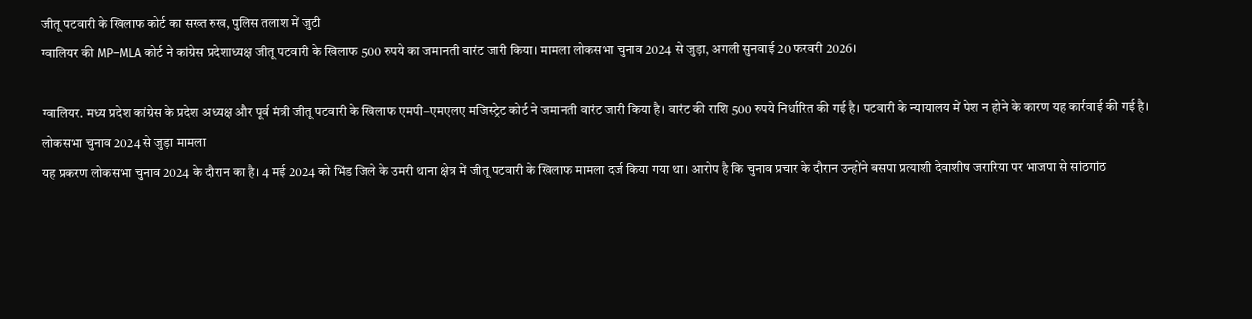जीतू पटवारी के खिलाफ कोर्ट का सख्त रुख, पुलिस तलाश में जुटी
ग्वालियर की MP–MLA कोर्ट ने कांग्रेस प्रदेशाध्यक्ष जीतू पटवारी के खिलाफ 500 रुपये का जमानती वारंट जारी किया। मामला लोकसभा चुनाव 2024 से जुड़ा, अगली सुनवाई 20 फरवरी 2026।

ग्वालियर. मध्य प्रदेश कांग्रेस के प्रदेश अध्यक्ष और पूर्व मंत्री जीतू पटवारी के खिलाफ एमपी–एमएलए मजिस्ट्रेट कोर्ट ने जमानती वारंट जारी किया है। वारंट की राशि 500 रुपये निर्धारित की गई है। पटवारी के न्यायालय में पेश न होने के कारण यह कार्रवाई की गई है।
लोकसभा चुनाव 2024 से जुड़ा मामला
यह प्रकरण लोकसभा चुनाव 2024 के दौरान का है। 4 मई 2024 को भिंड जिले के उमरी थाना क्षेत्र में जीतू पटवारी के खिलाफ मामला दर्ज किया गया था। आरोप है कि चुनाव प्रचार के दौरान उन्होंने बसपा प्रत्याशी देवाशीष जरारिया पर भाजपा से सांठगांठ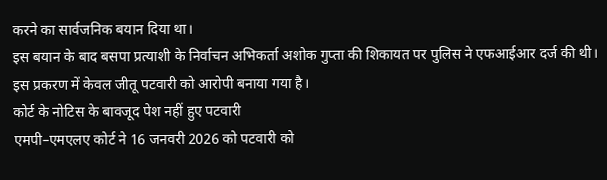करने का सार्वजनिक बयान दिया था।
इस बयान के बाद बसपा प्रत्याशी के निर्वाचन अभिकर्ता अशोक गुप्ता की शिकायत पर पुलिस ने एफआईआर दर्ज की थी। इस प्रकरण में केवल जीतू पटवारी को आरोपी बनाया गया है।
कोर्ट के नोटिस के बावजूद पेश नहीं हुए पटवारी
एमपी–एमएलए कोर्ट ने 16 जनवरी 2026 को पटवारी को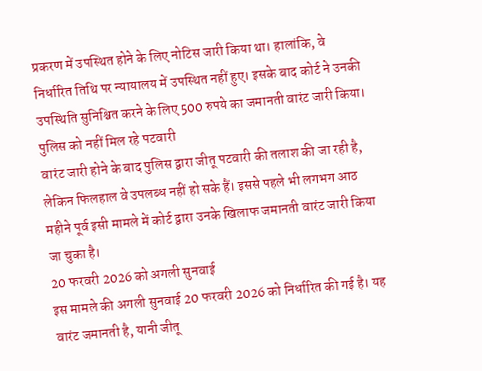प्रकरण में उपस्थित होने के लिए नोटिस जारी किया था। हालांकि, वे निर्धारित तिथि पर न्यायालय में उपस्थित नहीं हुए। इसके बाद कोर्ट ने उनकी उपस्थिति सुनिश्चित करने के लिए 500 रुपये का जमानती वारंट जारी किया।
पुलिस को नहीं मिल रहे पटवारी
वारंट जारी होने के बाद पुलिस द्वारा जीतू पटवारी की तलाश की जा रही है, लेकिन फिलहाल वे उपलब्ध नहीं हो सके हैं। इससे पहले भी लगभग आठ महीने पूर्व इसी मामले में कोर्ट द्वारा उनके खिलाफ जमानती वारंट जारी किया जा चुका है।
20 फरवरी 2026 को अगली सुनवाई
इस मामले की अगली सुनवाई 20 फरवरी 2026 को निर्धारित की गई है। यह वारंट जमानती है, यानी जीतू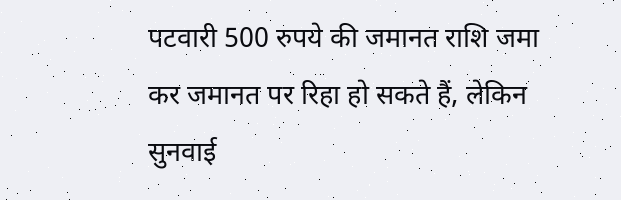पटवारी 500 रुपये की जमानत राशि जमा कर जमानत पर रिहा हो सकते हैं, लेकिन सुनवाई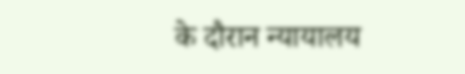के दौरान न्यायालय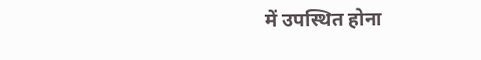में उपस्थित होना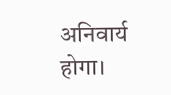अनिवार्य होगा।